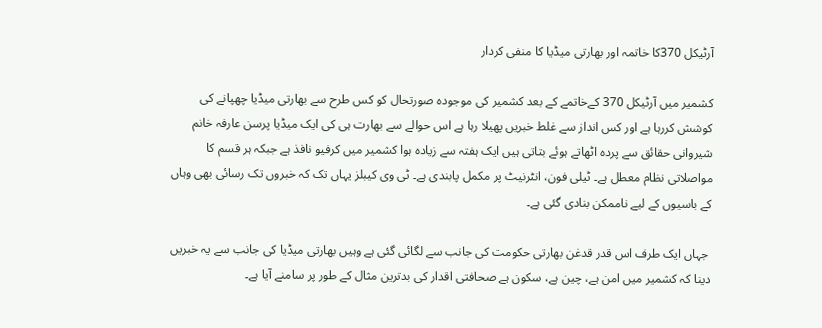آرٹیکل 370کا خاتمہ اور بھارتی میڈیا کا منفی کردار

کشمیر میں آرٹیکل 370 کےخاتمے کے بعد کشمیر کی موجودہ صورتحال کو کس طرح سے بھارتی میڈیا چھپانے کی کوشش کررہا ہے اور کس انداز سے غلط خبریں پھیلا رہا ہے اس حوالے سے بھارت ہی کی ایک میڈیا پرسن عارفہ خانم شیروانی حقائق سے پردہ اٹھاتے ہوئے بتاتی ہیں ایک ہفتہ سے زیادہ ہوا کشمیر میں کرفیو نافذ ہے جبکہ ہر قسم کا مواصلاتی نظام معطل ہے۔ ٹیلی فون، انٹرنیٹ پر مکمل پابندی ہے۔ ٹی وی کیبلز یہاں تک کہ خبروں تک رسائی بھی وہاں کے باسیوں کے لیے ناممکن بنادی گئی ہے۔

 جہاں ایک طرف اس قدر قدغن بھارتی حکومت کی جانب سے لگائی گئی ہے وہیں بھارتی میڈیا کی جانب سے یہ خبریں دینا کہ کشمیر میں امن ہے، چین ہے، سکون ہے صحافتی اقدار کی بدترین مثال کے طور پر سامنے آیا ہے۔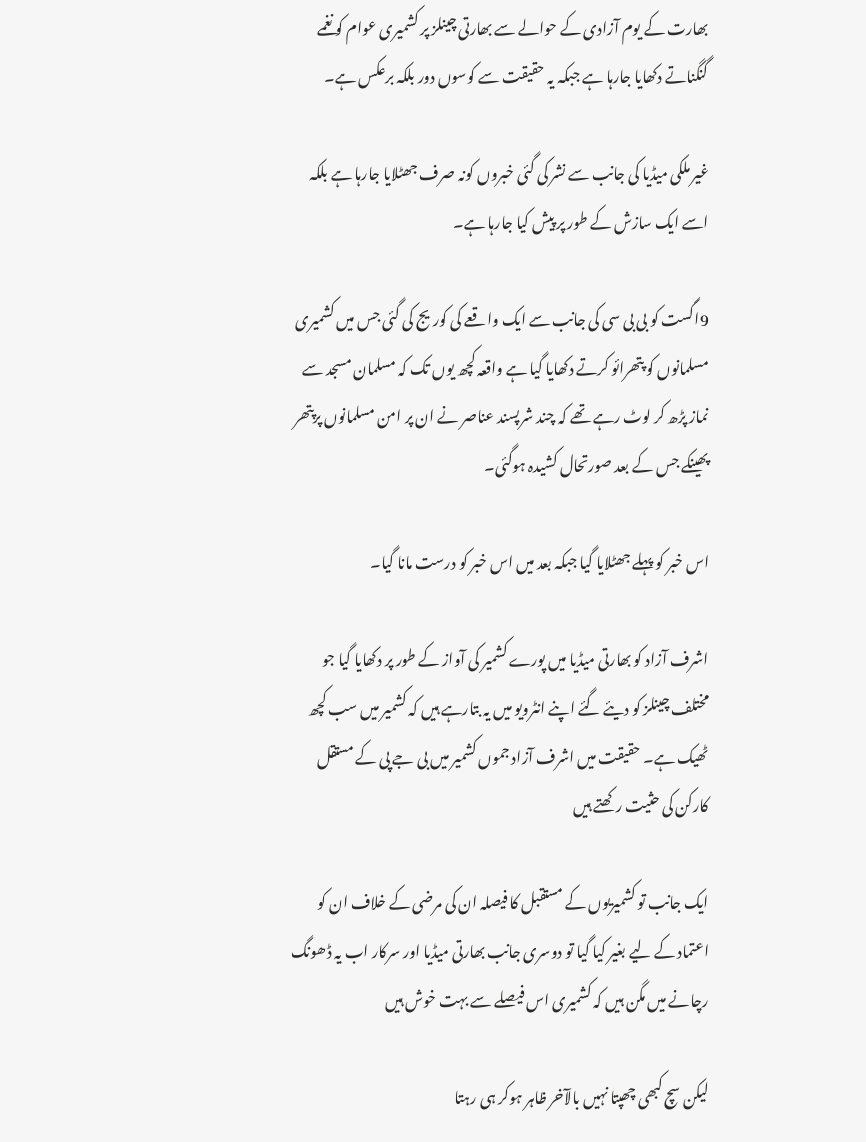بھارت کے یوم آزادی کے حوالے سے بھارتی چینلز پر کشمیری عوام کو نغمے گنگناتے دکھایا جارہا ہے جبکہ یہ حقیقت سے کوسوں دور بلکہ برعکس ہے۔

غیر ملکی میڈیا کی جانب سے نشر کی گئی خبروں کونہ صرف جھٹلایا جارہا ہے بلکہ اسے ایک سازش کے طور پر پیش کیا جارہا ہے۔

9اگست کو بی بی سی کی جانب سے ایک واقعے کی کوریج کی گئی جس میں کشمیری مسلمانوں کو پتھرائو کرتے دکھایا گیا ہے واقعہ کچھ یوں تک کہ مسلمان مسجد سے نماز پڑھ کر لوٹ رہے تھے کہ چند شرپسند عناصر نے ان پر امن مسلمانوں پرپتھر پھینکے جس کے بعد صورتحال کشیدہ ہوگئی۔

اس خبر کو پہلے جھٹلایا گیا جبکہ بعد میں اس خبر کو درست مانا گیا۔

اشرف آزاد کو بھارتی میڈیا میں پورے کشمیر کی آواز کے طور پر دکھایا گیا جو مختلف چینلز کو دیئے گئے اپنے انٹرویو میں یہ بتارہے ہیں کہ کشمیر میں سب کچھ ٹھیک ہے۔ حقیقت میں اشرف آزاد جموں کشمیر میں بی جے پی کے مستقل کارکن کی حثیت رکھتے ہیں

ایک جانب تو کشمیریوں کے مستقبل کا فیصلہ ان کی مرضی کے خلاف ان کو اعتماد کے لیے بغیر کیا گیا تو دوسری جانب بھارتی میڈیا اور سرکار اب یہ ڈھونگ رچانے میں مگن ہیں کہ کشمیری اس فیصلے سے بہت خوش ہیں

لیکن سچ کبھی چھپتا نہیں بالآخر ظاہر ہوکر ہی رہتا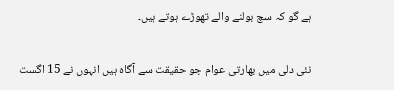ہے گو کہ سچ بولنے والے تھوڑے ہوتے ہیں۔

نئی دلی میں بھارتی عوام جو حقیقت سے آگاہ ہیں انہوں نے 15 اگست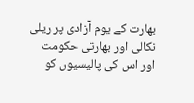بھارت کے یوم آزادی پر ریلی نکالی اور بھارتی حکومت اور اس کی پالیسیوں کو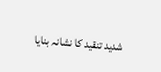شدید تنقید کا نشانہ بنایا